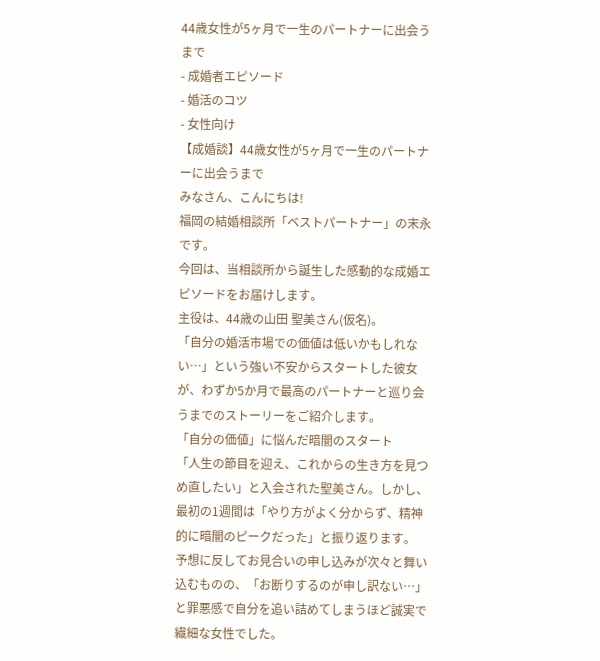44歳女性が5ヶ月で一生のパートナーに出会うまで
- 成婚者エピソード
- 婚活のコツ
- 女性向け
【成婚談】44歳女性が5ヶ月で一生のパートナーに出会うまで
みなさん、こんにちは!
福岡の結婚相談所「ベストパートナー」の末永です。
今回は、当相談所から誕生した感動的な成婚エピソードをお届けします。
主役は、44歳の山田 聖美さん(仮名)。
「自分の婚活市場での価値は低いかもしれない…」という強い不安からスタートした彼女が、わずか5か月で最高のパートナーと巡り会うまでのストーリーをご紹介します。
「自分の価値」に悩んだ暗闇のスタート
「人生の節目を迎え、これからの生き方を見つめ直したい」と入会された聖美さん。しかし、最初の1週間は「やり方がよく分からず、精神的に暗闇のピークだった」と振り返ります。
予想に反してお見合いの申し込みが次々と舞い込むものの、「お断りするのが申し訳ない…」と罪悪感で自分を追い詰めてしまうほど誠実で繊細な女性でした。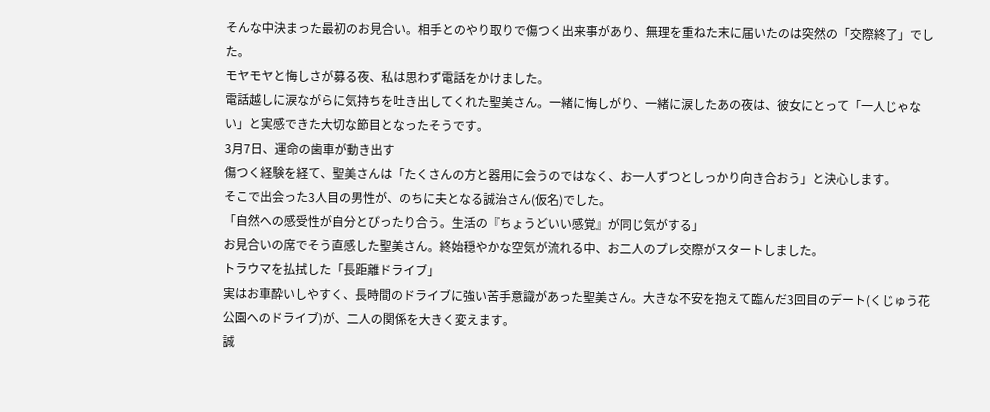そんな中決まった最初のお見合い。相手とのやり取りで傷つく出来事があり、無理を重ねた末に届いたのは突然の「交際終了」でした。
モヤモヤと悔しさが募る夜、私は思わず電話をかけました。
電話越しに涙ながらに気持ちを吐き出してくれた聖美さん。一緒に悔しがり、一緒に涙したあの夜は、彼女にとって「一人じゃない」と実感できた大切な節目となったそうです。
3月7日、運命の歯車が動き出す
傷つく経験を経て、聖美さんは「たくさんの方と器用に会うのではなく、お一人ずつとしっかり向き合おう」と決心します。
そこで出会った3人目の男性が、のちに夫となる誠治さん(仮名)でした。
「自然への感受性が自分とぴったり合う。生活の『ちょうどいい感覚』が同じ気がする」
お見合いの席でそう直感した聖美さん。終始穏やかな空気が流れる中、お二人のプレ交際がスタートしました。
トラウマを払拭した「長距離ドライブ」
実はお車酔いしやすく、長時間のドライブに強い苦手意識があった聖美さん。大きな不安を抱えて臨んだ3回目のデート(くじゅう花公園へのドライブ)が、二人の関係を大きく変えます。
誠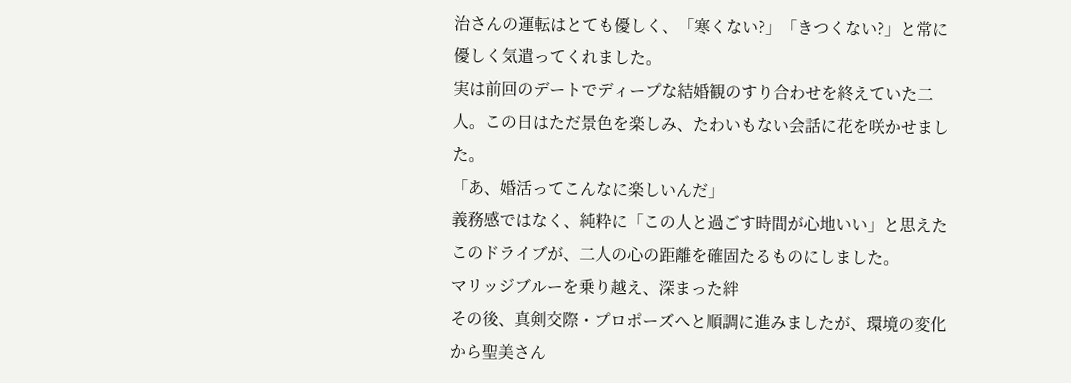治さんの運転はとても優しく、「寒くない?」「きつくない?」と常に優しく気遣ってくれました。
実は前回のデートでディープな結婚観のすり合わせを終えていた二人。この日はただ景色を楽しみ、たわいもない会話に花を咲かせました。
「あ、婚活ってこんなに楽しいんだ」
義務感ではなく、純粋に「この人と過ごす時間が心地いい」と思えたこのドライブが、二人の心の距離を確固たるものにしました。
マリッジブルーを乗り越え、深まった絆
その後、真剣交際・プロポーズへと順調に進みましたが、環境の変化から聖美さん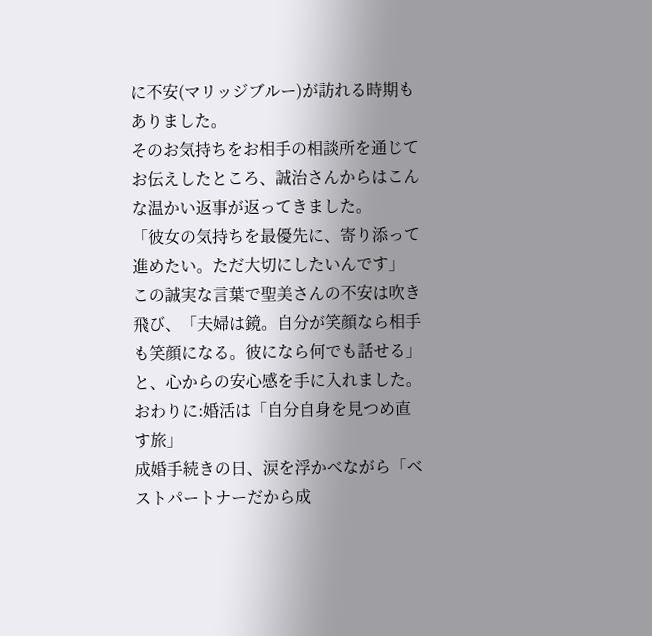に不安(マリッジブルー)が訪れる時期もありました。
そのお気持ちをお相手の相談所を通じてお伝えしたところ、誠治さんからはこんな温かい返事が返ってきました。
「彼女の気持ちを最優先に、寄り添って進めたい。ただ大切にしたいんです」
この誠実な言葉で聖美さんの不安は吹き飛び、「夫婦は鏡。自分が笑顔なら相手も笑顔になる。彼になら何でも話せる」と、心からの安心感を手に入れました。
おわりに:婚活は「自分自身を見つめ直す旅」
成婚手続きの日、涙を浮かべながら「ベストパートナーだから成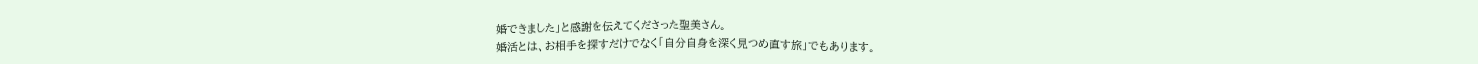婚できました」と感謝を伝えてくださった聖美さん。
婚活とは、お相手を探すだけでなく「自分自身を深く見つめ直す旅」でもあります。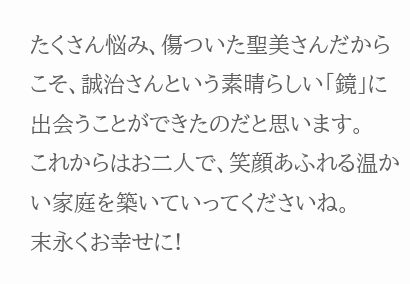たくさん悩み、傷ついた聖美さんだからこそ、誠治さんという素晴らしい「鏡」に出会うことができたのだと思います。
これからはお二人で、笑顔あふれる温かい家庭を築いていってくださいね。
末永くお幸せに!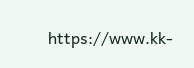https://www.kk-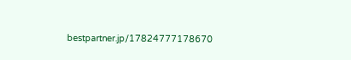bestpartner.jp/17824777178670